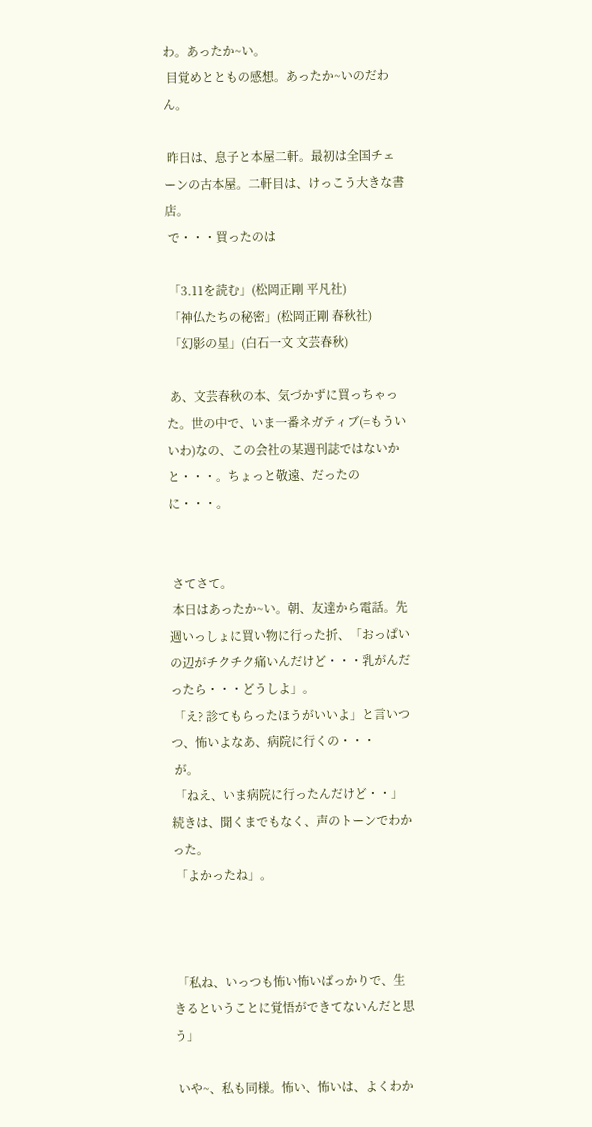わ。あったか~い。
 目覚めとともの感想。あったか~いのだわん。

 昨日は、息子と本屋二軒。最初は全国チェーンの古本屋。二軒目は、けっこう大きな書店。
 で・・・買ったのは

 「3.11を読む」(松岡正剛 平凡社)
 「神仏たちの秘密」(松岡正剛 春秋社)
 「幻影の星」(白石一文 文芸春秋)

 あ、文芸春秋の本、気づかずに買っちゃった。世の中で、いま一番ネガティブ(=もういいわ)なの、この会社の某週刊誌ではないかと・・・。ちょっと敬遠、だったのに・・・。


 さてさて。
 本日はあったか~い。朝、友達から電話。先週いっしょに買い物に行った折、「おっぱいの辺がチクチク痛いんだけど・・・乳がんだったら・・・どうしよ」。
 「え? 診てもらったほうがいいよ」と言いつつ、怖いよなあ、病院に行くの・・・
 が。
 「ねえ、いま病院に行ったんだけど・・」続きは、聞くまでもなく、声のトーンでわかった。
 「よかったね」。



 「私ね、いっつも怖い怖いばっかりで、生きるということに覚悟ができてないんだと思う」

 いや~、私も同様。怖い、怖いは、よくわか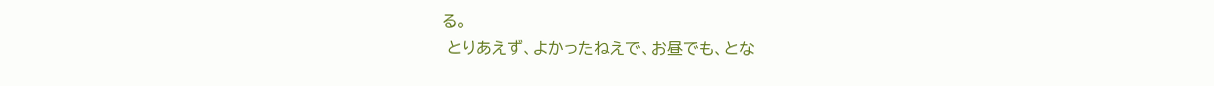る。
 とりあえず、よかったねえで、お昼でも、とな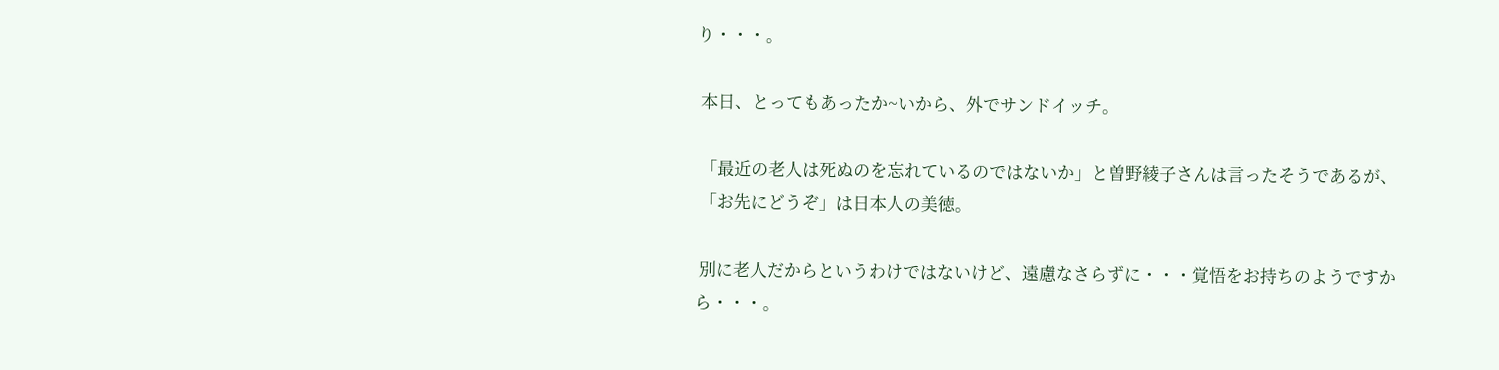り・・・。

 本日、とってもあったか~いから、外でサンドイッチ。

 「最近の老人は死ぬのを忘れているのではないか」と曽野綾子さんは言ったそうであるが、
 「お先にどうぞ」は日本人の美徳。

 別に老人だからというわけではないけど、遠慮なさらずに・・・覚悟をお持ちのようですから・・・。